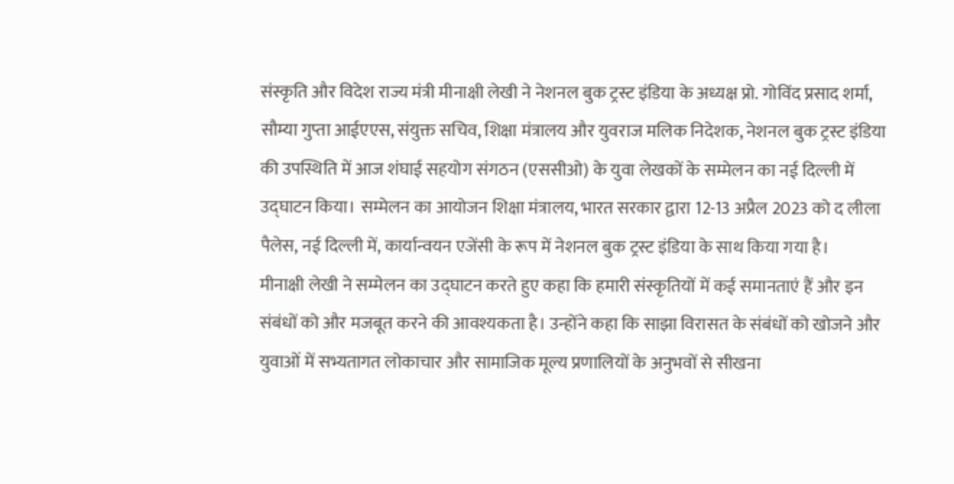संस्कृति और विदेश राज्य मंत्री मीनाक्षी लेखी ने नेशनल बुक ट्रस्ट इंडिया के अध्यक्ष प्रो. गोविंद प्रसाद शर्मा, सौम्या गुप्ता आईएएस, संयुक्त सचिव, शिक्षा मंत्रालय और युवराज मलिक निदेशक, नेशनल बुक ट्रस्ट इंडिया की उपस्थिति में आज शंघाई सहयोग संगठन (एससीओ) के युवा लेखकों के सम्मेलन का नई दिल्ली में उद्घाटन किया। सम्मेलन का आयोजन शिक्षा मंत्रालय, भारत सरकार द्वारा 12-13 अप्रैल 2023 को द लीला पैलेस, नई दिल्ली में, कार्यान्वयन एजेंसी के रूप में नेशनल बुक ट्रस्ट इंडिया के साथ किया गया है।
मीनाक्षी लेखी ने सम्मेलन का उद्घाटन करते हुए कहा कि हमारी संस्कृतियों में कई समानताएं हैं और इन संबंधों को और मजबूत करने की आवश्यकता है। उन्होंने कहा कि साझा विरासत के संबंधों को खोजने और युवाओं में सभ्यतागत लोकाचार और सामाजिक मूल्य प्रणालियों के अनुभवों से सीखना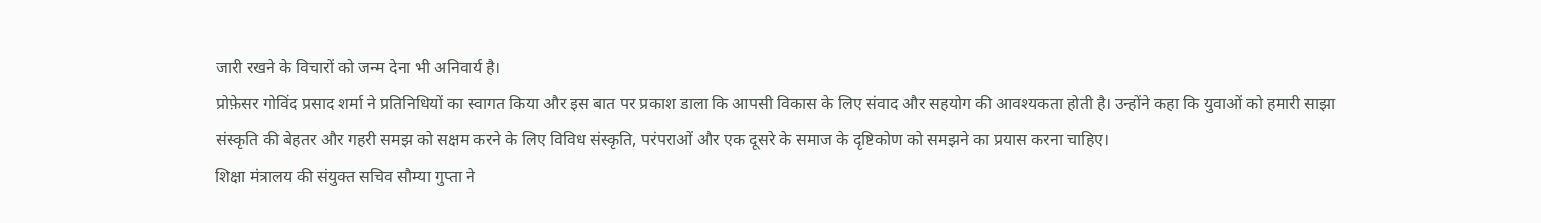जारी रखने के विचारों को जन्म देना भी अनिवार्य है।
प्रोफ़ेसर गोविंद प्रसाद शर्मा ने प्रतिनिधियों का स्वागत किया और इस बात पर प्रकाश डाला कि आपसी विकास के लिए संवाद और सहयोग की आवश्यकता होती है। उन्होंने कहा कि युवाओं को हमारी साझा संस्कृति की बेहतर और गहरी समझ को सक्षम करने के लिए विविध संस्कृति, परंपराओं और एक दूसरे के समाज के दृष्टिकोण को समझने का प्रयास करना चाहिए।
शिक्षा मंत्रालय की संयुक्त सचिव सौम्या गुप्ता ने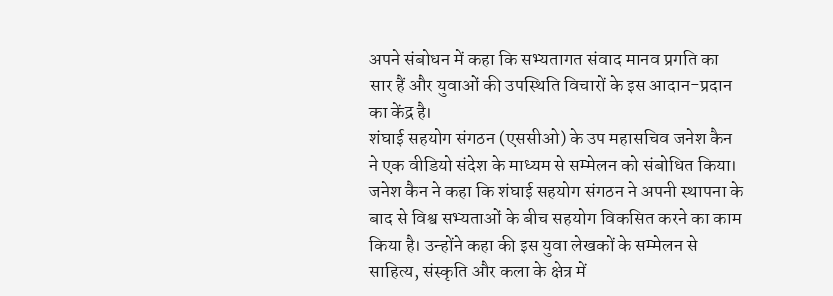अपने संबोधन में कहा कि सभ्यतागत संवाद मानव प्रगति का सार हैं और युवाओं की उपस्थिति विचारों के इस आदान-प्रदान का केंद्र है।
शंघाई सहयोग संगठन (एससीओ) के उप महासचिव जनेश कैन ने एक वीडियो संदेश के माध्यम से सम्मेलन को संबोधित किया। जनेश कैन ने कहा कि शंघाई सहयोग संगठन ने अपनी स्थापना के बाद से विश्व सभ्यताओं के बीच सहयोग विकसित करने का काम किया है। उन्होंने कहा की इस युवा लेखकों के सम्मेलन से साहित्य, संस्कृति और कला के क्षेत्र में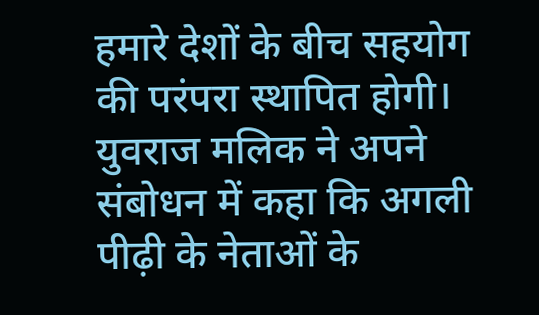हमारे देशों के बीच सहयोग की परंपरा स्थापित होगी।
युवराज मलिक ने अपने संबोधन में कहा कि अगली पीढ़ी के नेताओं के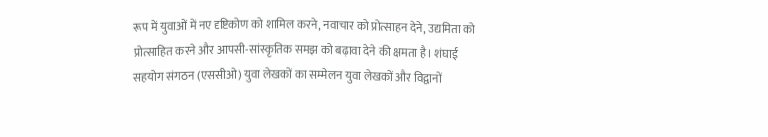रूप में युवाओं में नए दृष्टिकोण को शामिल करने, नवाचार को प्रोत्साहन देने, उद्यमिता को प्रोत्साहित करने और आपसी-सांस्कृतिक समझ को बढ़ावा देने की क्षमता है। शंघाई सहयोग संगठन (एससीओ) युवा लेखकों का सम्मेलन युवा लेखकों और विद्वानों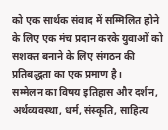को एक सार्थक संवाद में सम्मिलित होने के लिए एक मंच प्रदान करके युवाओं को सशक्त बनाने के लिए संगठन की प्रतिबद्धता का एक प्रमाण है।
सम्मेलन का विषय इतिहास और दर्शन, अर्थव्यवस्था, धर्म, संस्कृति, साहित्य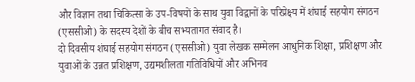और विज्ञान तथा चिकित्सा के उप-विषयों के साथ युवा विद्वानों के परिप्रेक्ष्य में शंघाई सहयोग संगठन (एससीओ) के सदस्य देशों के बीच सभ्यतागत संवाद है।
दो दिवसीय शंघाई सहयोग संगठन (एससीओ) युवा लेखक सम्मेलन आधुनिक शिक्षा, प्रशिक्षण और युवाओं के उन्नत प्रशिक्षण, उद्यमशीलता गतिविधियों और अभिनव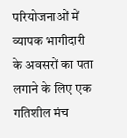परियोजनाओं में व्यापक भागीदारी के अवसरों का पता लगाने के लिए एक गतिशील मंच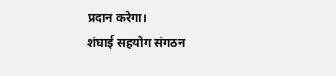प्रदान करेगा।
शंघाई सहयोग संगठन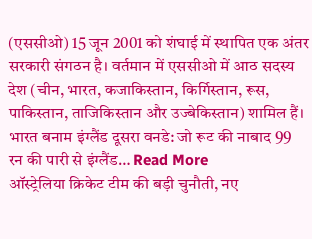(एससीओ) 15 जून 2001 को शंघाई में स्थापित एक अंतर सरकारी संगठन है। वर्तमान में एससीओ में आठ सदस्य देश (चीन, भारत, कजाकिस्तान, किर्गिस्तान, रूस, पाकिस्तान, ताजिकिस्तान और उज्बेकिस्तान) शामिल हैं।
भारत बनाम इंग्लैंड दूसरा वनडे: जो रूट की नाबाद 99 रन की पारी से इंग्लैंड… Read More
ऑस्ट्रेलिया क्रिकेट टीम की बड़ी चुनौती, नए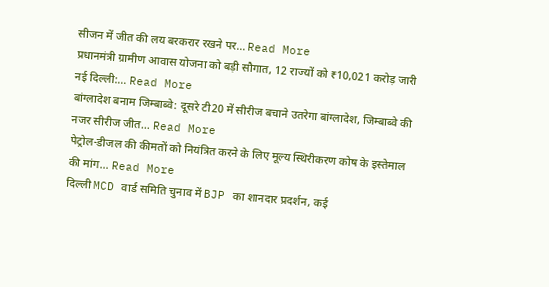सीजन में जीत की लय बरकरार रखने पर… Read More
प्रधानमंत्री ग्रामीण आवास योजना को बड़ी सौगात, 12 राज्यों को ₹10,021 करोड़ जारी नई दिल्ली:… Read More
बांग्लादेश बनाम जिम्बाब्वे: दूसरे टी20 में सीरीज बचाने उतरेगा बांग्लादेश, जिम्बाब्वे की नजर सीरीज जीत… Read More
पेट्रोल-डीजल की कीमतों को नियंत्रित करने के लिए मूल्य स्थिरीकरण कोष के इस्तेमाल की मांग… Read More
दिल्ली MCD वार्ड समिति चुनाव में BJP का शानदार प्रदर्शन, कई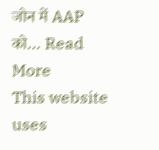जोन में AAP को… Read More
This website uses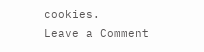cookies.
Leave a Comment